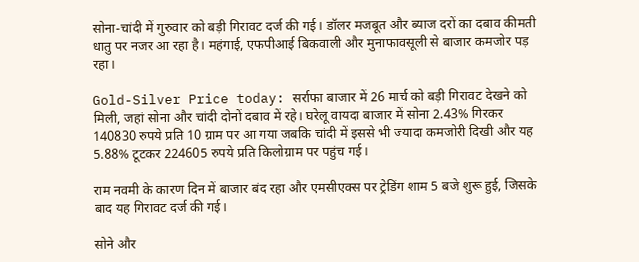सोना-चांदी में गुरुवार को बड़ी गिरावट दर्ज की गई। डॉलर मजबूत और ब्याज दरों का दबाव कीमती धातु पर नजर आ रहा है। महंगाई, एफपीआई बिकवाली और मुनाफावसूली से बाजार कमजोर पड़ रहा।

Gold-Silver Price today: सर्राफा बाजार में 26 मार्च को बड़ी गिरावट देखने को मिली, जहां सोना और चांदी दोनों दबाव में रहे। घरेलू वायदा बाजार में सोना 2.43% गिरकर 140830 रुपये प्रति 10 ग्राम पर आ गया जबकि चांदी में इससे भी ज्यादा कमजोरी दिखी और यह 5.88% टूटकर 224605 रुपये प्रति किलोग्राम पर पहुंच गई।

राम नवमी के कारण दिन में बाजार बंद रहा और एमसीएक्स पर ट्रेडिंग शाम 5 बजे शुरू हुई, जिसके बाद यह गिरावट दर्ज की गई।

सोने और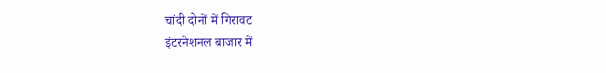चांदी दोनों में गिरावट
इंटरनेशनल बाजार में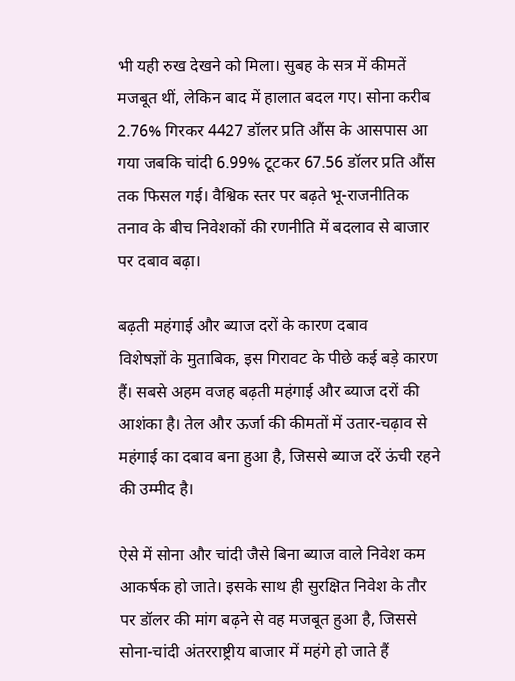भी यही रुख देखने को मिला। सुबह के सत्र में कीमतें मजबूत थीं, लेकिन बाद में हालात बदल गए। सोना करीब 2.76% गिरकर 4427 डॉलर प्रति औंस के आसपास आ गया जबकि चांदी 6.99% टूटकर 67.56 डॉलर प्रति औंस तक फिसल गई। वैश्विक स्तर पर बढ़ते भू-राजनीतिक तनाव के बीच निवेशकों की रणनीति में बदलाव से बाजार पर दबाव बढ़ा।

बढ़ती महंगाई और ब्याज दरों के कारण दबाव
विशेषज्ञों के मुताबिक, इस गिरावट के पीछे कई बड़े कारण हैं। सबसे अहम वजह बढ़ती महंगाई और ब्याज दरों की आशंका है। तेल और ऊर्जा की कीमतों में उतार-चढ़ाव से महंगाई का दबाव बना हुआ है, जिससे ब्याज दरें ऊंची रहने की उम्मीद है।

ऐसे में सोना और चांदी जैसे बिना ब्याज वाले निवेश कम आकर्षक हो जाते। इसके साथ ही सुरक्षित निवेश के तौर पर डॉलर की मांग बढ़ने से वह मजबूत हुआ है, जिससे सोना-चांदी अंतरराष्ट्रीय बाजार में महंगे हो जाते हैं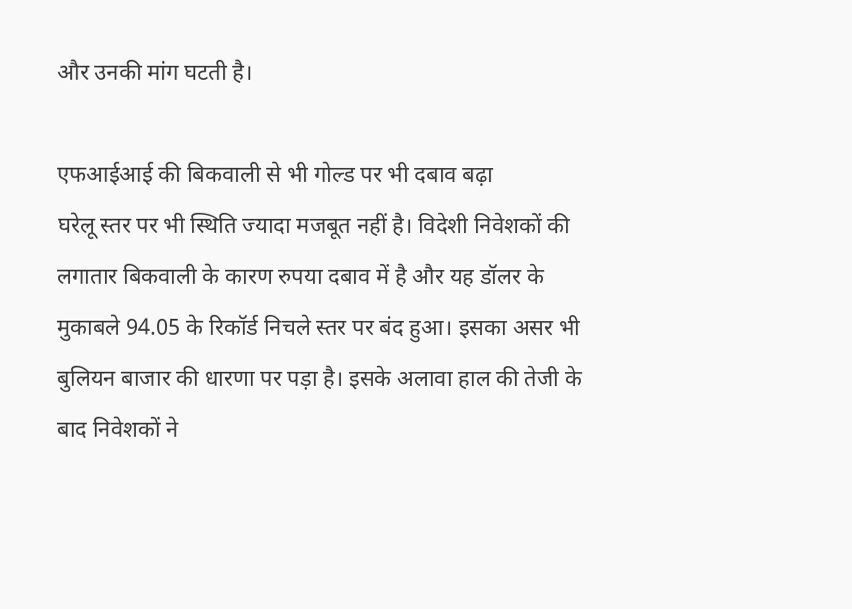और उनकी मांग घटती है।

एफआईआई की बिकवाली से भी गोल्ड पर भी दबाव बढ़ा
घरेलू स्तर पर भी स्थिति ज्यादा मजबूत नहीं है। विदेशी निवेशकों की लगातार बिकवाली के कारण रुपया दबाव में है और यह डॉलर के मुकाबले 94.05 के रिकॉर्ड निचले स्तर पर बंद हुआ। इसका असर भी बुलियन बाजार की धारणा पर पड़ा है। इसके अलावा हाल की तेजी के बाद निवेशकों ने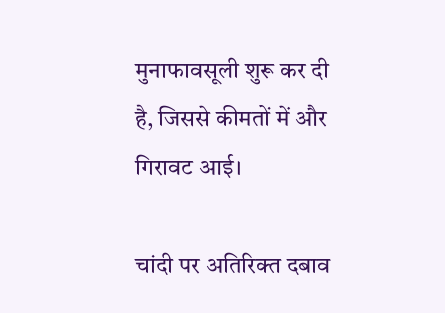मुनाफावसूली शुरू कर दी है, जिससे कीमतों में और गिरावट आई।

चांदी पर अतिरिक्त दबाव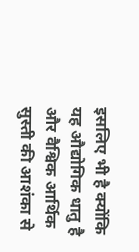इसलिए भी है क्योंकि यह औद्योगिक धातु है और वैश्विक आर्थिक सुस्ती की आशंका से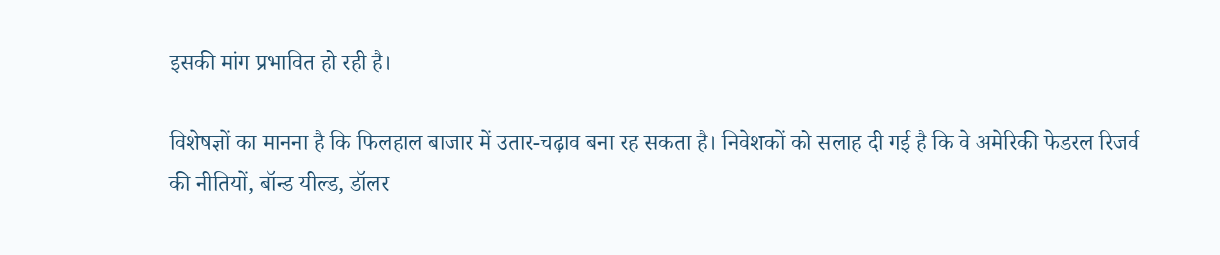इसकी मांग प्रभावित हो रही है।

विशेषज्ञों का मानना है कि फिलहाल बाजार में उतार-चढ़ाव बना रह सकता है। निवेशकों को सलाह दी गई है कि वे अमेरिकी फेडरल रिजर्व की नीतियों, बॉन्ड यील्ड, डॉलर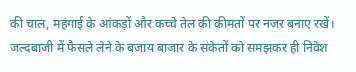की चाल, महंगाई के आंकड़ों और कच्चे तेल की कीमतों पर नजर बनाए रखें। जल्दबाजी में फैसले लेने के बजाय बाजार के संकेतों को समझकर ही निवेश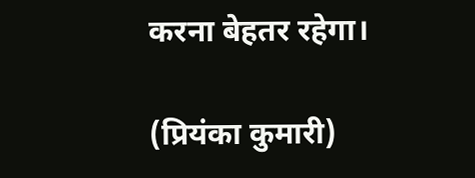करना बेहतर रहेगा।

(प्रियंका कुमारी)